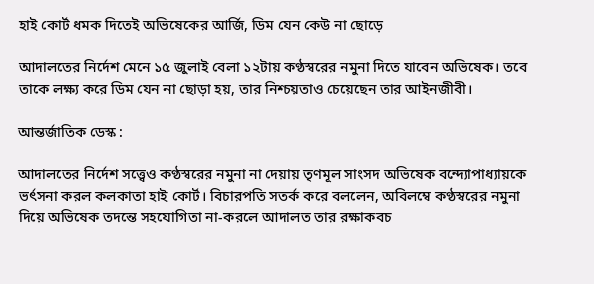হাই কোর্ট ধমক দিতেই অভিষেকের আর্জি, ডিম যেন কেউ না ছোড়ে

আদালতের নির্দেশ মেনে ১৫ জুলাই বেলা ১২টায় কণ্ঠস্বরের নমুনা দিতে যাবেন অভিষেক। তবে তাকে লক্ষ্য করে ডিম যেন না ছোড়া হয়, তার নিশ্চয়তাও চেয়েছেন তার আইনজীবী।

আন্তর্জাতিক ডেস্ক :

আদালতের নির্দেশ সত্ত্বেও কণ্ঠস্বরের নমুনা না দেয়ায় তৃণমূল সাংসদ অভিষেক বন্দ্যোপাধ্যায়কে ভর্ৎসনা করল কলকাতা হাই কোর্ট। বিচারপতি সতর্ক করে বললেন, অবিলম্বে কণ্ঠস্বরের নমুনা দিয়ে অভিষেক তদন্তে সহযোগিতা না-করলে আদালত তার রক্ষাকবচ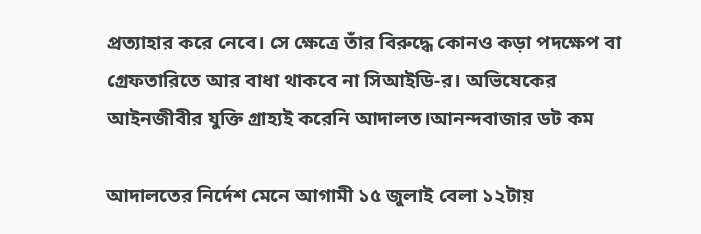প্রত্যাহার করে নেবে। সে ক্ষেত্রে তাঁর বিরুদ্ধে কোনও কড়া পদক্ষেপ বা গ্রেফতারিতে আর বাধা থাকবে না সিআইডি-র। অভিষেকের আইনজীবীর যুক্তি গ্রাহ্যই করেনি আদালত।আনন্দবাজার ডট কম

আদালতের নির্দেশ মেনে আগামী ১৫ জুলাই বেলা ১২টায়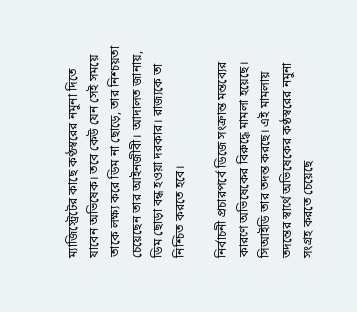ম্যাজিস্ট্রেটের কাছে কণ্ঠস্বরের নমুনা দিতে যাবেন অভিষেক। তবে কেউ যেন সেই সময়ে তাকে লক্ষ্য করে ডিম না ছোড়ে, তার নিশ্চয়তা চেয়েছেন তার আইনজীবী। আদালত জানায়, ডিম ছোড়া বন্ধ হওয়া দরকার। রাজ্যকে তা নিশ্চিত করতে হবে।

নির্বাচনী প্রচারপর্বে ডিজে সংক্রান্ত মন্তব্যের কারণে অভিষেকের বিরুদ্ধে মামলা হয়েছে। সিআইডি তার তদন্ত করছে। এই মামলায় তদন্তের স্বার্থে অভিষেকের কণ্ঠস্বরের নমুনা সংগ্রহ করতে চেয়েছে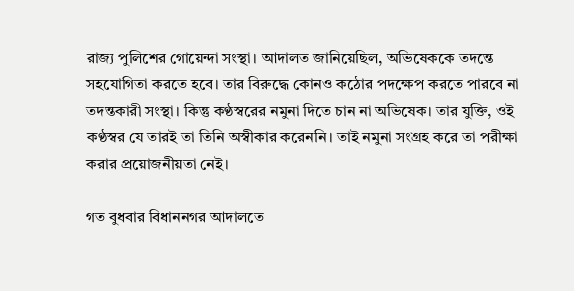রাজ্য পুলিশের গোয়েন্দা সংস্থা। আদালত জানিয়েছিল, অভিষেককে তদন্তে সহযোগিতা করতে হবে। তার বিরুদ্ধে কোনও কঠোর পদক্ষেপ করতে পারবে না তদন্তকারী সংস্থা। কিন্তু কণ্ঠস্বরের নমুনা দিতে চান না অভিষেক। তার যুক্তি, ওই কণ্ঠস্বর যে তারই তা তিনি অস্বীকার করেননি। তাই নমুনা সংগ্রহ করে তা পরীক্ষা করার প্রয়োজনীয়তা নেই।

গত বুধবার বিধাননগর আদালতে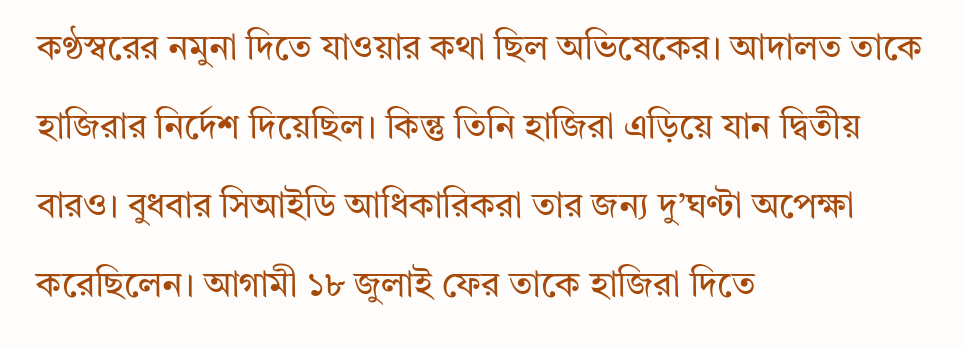কণ্ঠস্বরের নমুনা দিতে যাওয়ার কথা ছিল অভিষেকের। আদালত তাকে হাজিরার নির্দেশ দিয়েছিল। কিন্তু তিনি হাজিরা এড়িয়ে যান দ্বিতীয় বারও। বুধবার সিআইডি আধিকারিকরা তার জন্য দু’ঘণ্টা অপেক্ষা করেছিলেন। আগামী ১৮ জুলাই ফের তাকে হাজিরা দিতে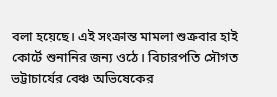বলা হয়েছে। এই সংক্রান্ত মামলা শুক্রবার হাই কোর্টে শুনানির জন্য ওঠে। বিচারপতি সৌগত ভট্টাচার্যের বেঞ্চ অভিষেকের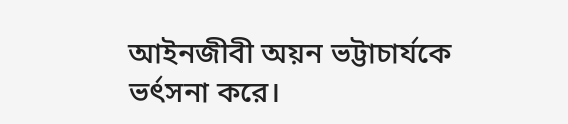আইনজীবী অয়ন ভট্টাচার্যকে ভর্ৎসনা করে।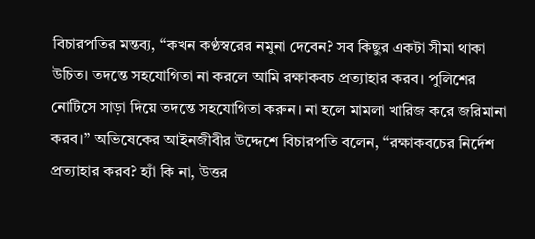বিচারপতির মন্তব্য, ‘‘কখন কণ্ঠস্বরের নমুনা দেবেন? সব কিছুর একটা সীমা থাকা উচিত। তদন্তে সহযোগিতা না করলে আমি রক্ষাকবচ প্রত্যাহার করব। পুলিশের নোটিসে সাড়া দিয়ে তদন্তে সহযোগিতা করুন। না হলে মামলা খারিজ করে জরিমানা করব।’’ অভিষেকের আইনজীবীর উদ্দেশে বিচারপতি বলেন, ‘‘রক্ষাকবচের নির্দেশ প্রত্যাহার করব? হ্যাঁ কি না, উত্তর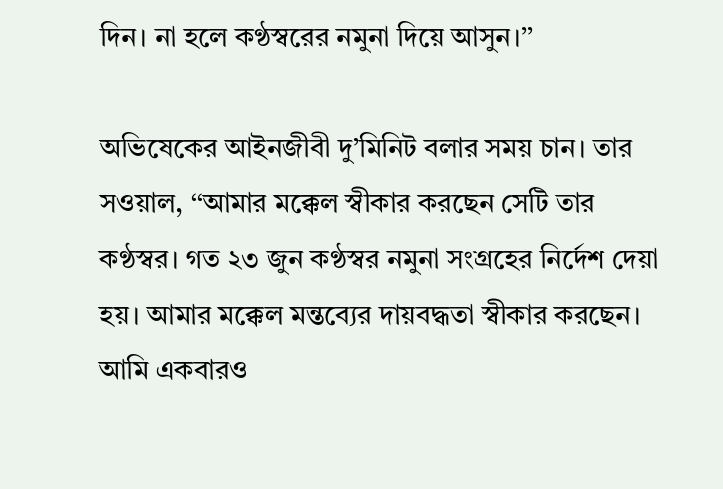দিন। না হলে কণ্ঠস্বরের নমুনা দিয়ে আসুন।’’

অভিষেকের আইনজীবী দু’মিনিট বলার সময় চান। তার সওয়াল, ‘‘আমার মক্কেল স্বীকার করছেন সেটি তার কণ্ঠস্বর। গত ২৩ জুন কণ্ঠস্বর নমুনা সংগ্রহের নির্দেশ দেয়া হয়। আমার মক্কেল মন্তব্যের দায়বদ্ধতা স্বীকার করছেন। আমি একবারও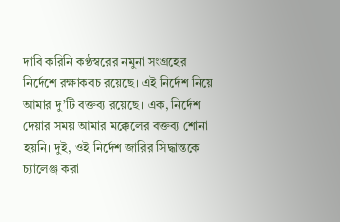দাবি করিনি কণ্ঠস্বরের নমুনা সংগ্রহের নির্দেশে রক্ষাকবচ রয়েছে। এই নির্দেশ নিয়ে আমার দু’টি বক্তব্য রয়েছে। এক, নির্দেশ দেয়ার সময় আমার মক্কেলের বক্তব্য শোনা হয়নি। দুই, ওই নির্দেশ জারির সিদ্ধান্তকে চ্যালেঞ্জ করা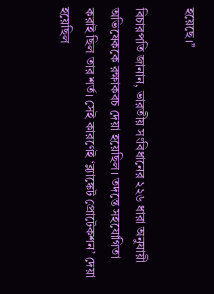হয়েছে।’’

বিচারপতি জানান, ভারতীয় সংবিধানের ২২৬ ধারা অনুযায়ী অভিষেককে রক্ষাকবচ দেয়া হয়েছিল। তদন্তে সহযোগিতা করাই ছিল তার শর্ত। সেই কারণেই ‘ব্ল্যাঙ্কেট প্রোটেকশন’ দেয়া হয়েছিল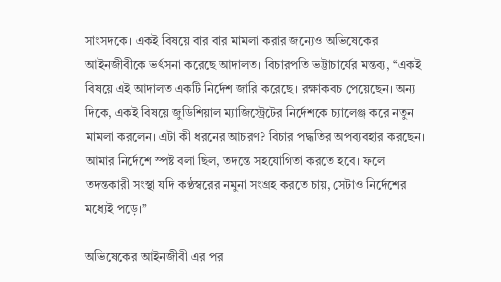সাংসদকে। একই বিষয়ে বার বার মামলা করার জন্যেও অভিষেকের আইনজীবীকে ভর্ৎসনা করেছে আদালত। বিচারপতি ভট্টাচার্যের মন্তব্য, ‘‘একই বিষয়ে এই আদালত একটি নির্দেশ জারি করেছে। রক্ষাকবচ পেয়েছেন। অন্য দিকে, একই বিষয়ে জুডিশিয়াল ম্যাজিস্ট্রেটের নির্দেশকে চ্যালেঞ্জ করে নতুন মামলা করলেন। এটা কী ধরনের আচরণ? বিচার পদ্ধতির অপব্যবহার করছেন। আমার নির্দেশে স্পষ্ট বলা ছিল, তদন্তে সহযোগিতা করতে হবে। ফলে তদন্তকারী সংস্থা যদি কণ্ঠস্বরের নমুনা সংগ্রহ করতে চায়, সেটাও নির্দেশের মধ্যেই পড়ে।’’

অভিষেকের আইনজীবী এর পর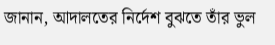জানান, আদালতের নির্দেশ বুঝতে তাঁর ভুল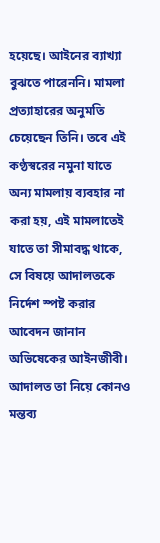হয়েছে। আইনের ব্যাখ্যা বুঝতে পারেননি। মামলা প্রত্যাহারের অনুমতি চেয়েছেন তিনি। তবে এই কণ্ঠস্বরের নমুনা যাতে অন্য মামলায় ব্যবহার না করা হয়, এই মামলাতেই যাতে তা সীমাবদ্ধ থাকে, সে বিষয়ে আদালতকে নির্দেশ স্পষ্ট করার আবেদন জানান অভিষেকের আইনজীবী। আদালত তা নিয়ে কোনও মন্তব্য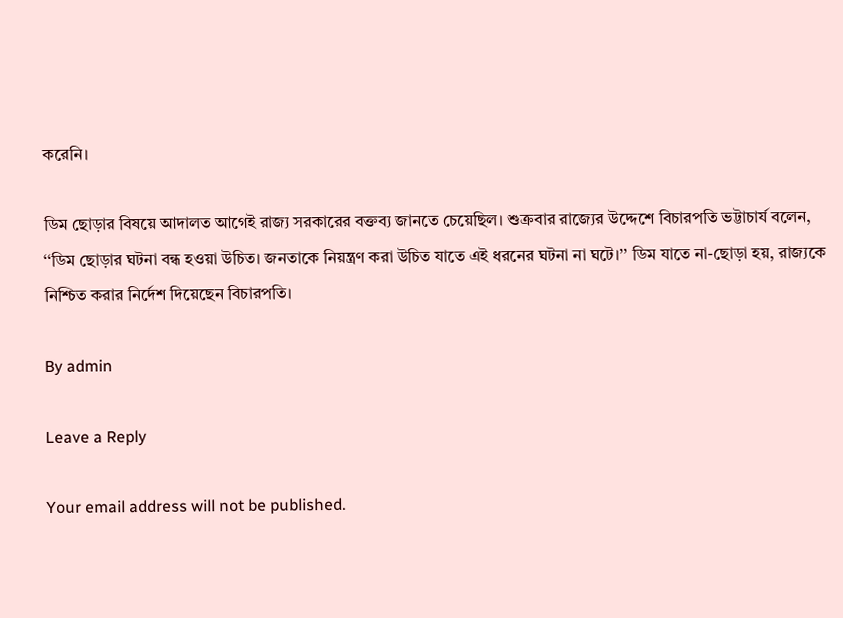করেনি।

ডিম ছোড়ার বিষয়ে আদালত আগেই রাজ্য সরকারের বক্তব্য জানতে চেয়েছিল। শুক্রবার রাজ্যের উদ্দেশে বিচারপতি ভট্টাচার্য বলেন, ‘‘ডিম ছোড়ার ঘটনা বন্ধ হওয়া উচিত। জনতাকে নিয়ন্ত্রণ করা উচিত যাতে এই ধরনের ঘটনা না ঘটে।’’ ডিম যাতে না-ছোড়া হয়, রাজ্যকে নিশ্চিত করার নির্দেশ দিয়েছেন বিচারপতি।

By admin

Leave a Reply

Your email address will not be published.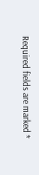Required fields are marked *